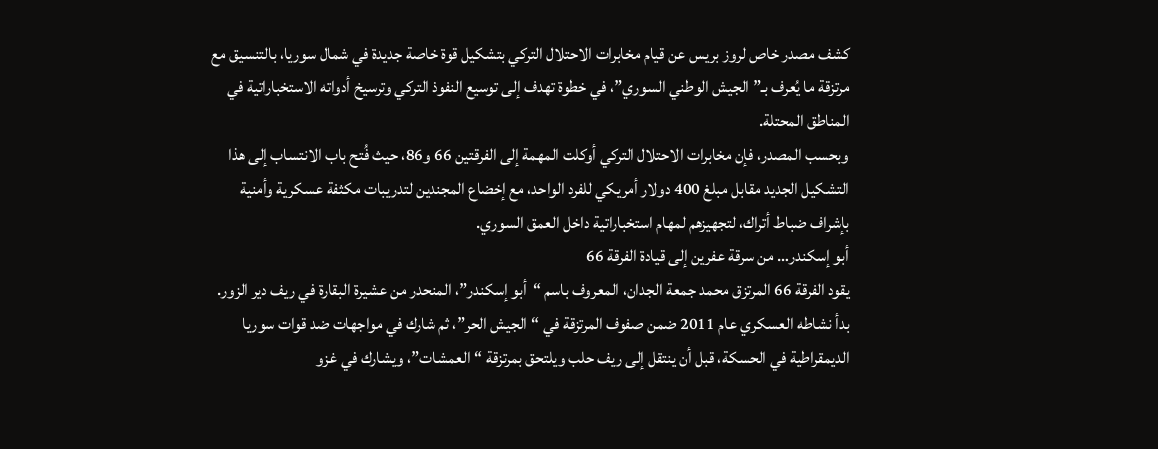كشف مصدر خاص لروز بريس عن قيام مخابرات الاحتلال التركي بتشكيل قوة خاصة جديدة في شمال سوريا، بالتنسيق مع مرتزقة ما يُعرف بـ”الجيش الوطني السوري”، في خطوة تهدف إلى توسيع النفوذ التركي وترسيخ أدواته الاستخباراتية في المناطق المحتلة.
وبحسب المصدر، فإن مخابرات الاحتلال التركي أوكلت المهمة إلى الفرقتين 66 و86، حيث فُتح باب الانتساب إلى هذا التشكيل الجديد مقابل مبلغ 400 دولار أمريكي للفرد الواحد، مع إخضاع المجندين لتدريبات مكثفة عسكرية وأمنية بإشراف ضباط أتراك، لتجهيزهم لمهام استخباراتية داخل العمق السوري.
أبو إسكندر… من سرقة عفرين إلى قيادة الفرقة 66
يقود الفرقة 66 المرتزق محمد جمعة الجدان، المعروف باسم “أبو إسكندر”، المنحدر من عشيرة البقارة في ريف دير الزور. بدأ نشاطه العسكري عام 2011 ضمن صفوف المرتزقة في “الجيش الحر”، ثم شارك في مواجهات ضد قوات سوريا الديمقراطية في الحسكة، قبل أن ينتقل إلى ريف حلب ويلتحق بمرتزقة “العمشات”، ويشارك في غزو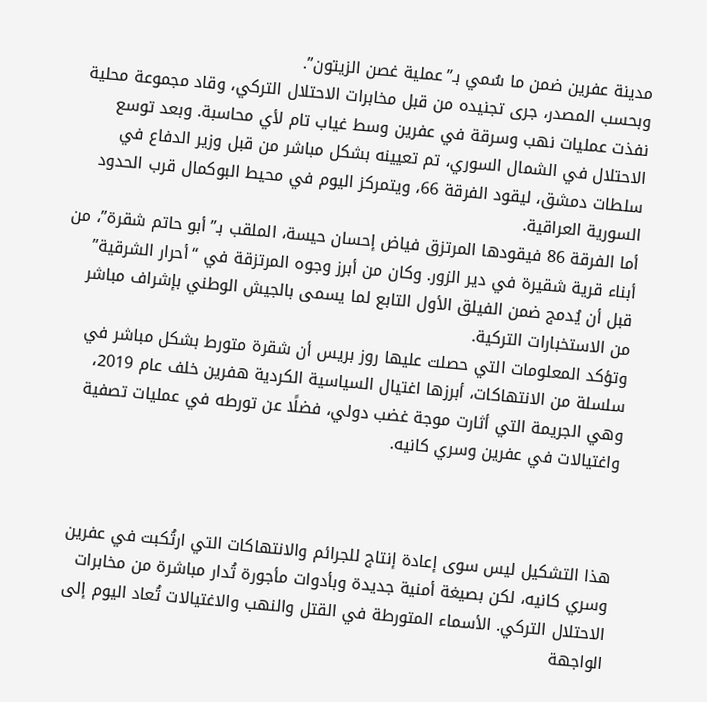مدينة عفرين ضمن ما سُمي بـ”عملية غصن الزيتون”.
وبحسب المصدر، جرى تجنيده من قبل مخابرات الاحتلال التركي، وقاد مجموعة محلية نفذت عمليات نهب وسرقة في عفرين وسط غياب تام لأي محاسبة. وبعد توسع الاحتلال في الشمال السوري، تم تعيينه بشكل مباشر من قبل وزير الدفاع في سلطات دمشق، ليقود الفرقة 66، ويتمركز اليوم في محيط البوكمال قرب الحدود السورية العراقية.
أما الفرقة 86 فيقودها المرتزق فياض إحسان حيسة، الملقب بـ”أبو حاتم شقرة”، من أبناء قرية شقيرة في دير الزور. وكان من أبرز وجوه المرتزقة في “أحرار الشرقية” قبل أن يُدمج ضمن الفيلق الأول التابع لما يسمى بالجيش الوطني بإشراف مباشر من الاستخبارات التركية.
وتؤكد المعلومات التي حصلت عليها روز بريس أن شقرة متورط بشكل مباشر في سلسلة من الانتهاكات، أبرزها اغتيال السياسية الكردية هفرين خلف عام 2019، وهي الجريمة التي أثارت موجة غضب دولي، فضلًا عن تورطه في عمليات تصفية واغتيالات في عفرين وسري كانيه.



هذا التشكيل ليس سوى إعادة إنتاج للجرائم والانتهاكات التي ارتُكبت في عفرين وسري كانيه، لكن بصيغة أمنية جديدة وبأدوات مأجورة تُدار مباشرة من مخابرات الاحتلال التركي. الأسماء المتورطة في القتل والنهب والاغتيالات تُعاد اليوم إلى الواجهة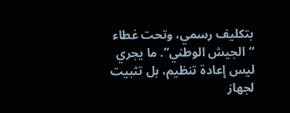بتكليف رسمي، وتحت غطاء “الجيش الوطني”. ما يجري ليس إعادة تنظيم، بل تثبيت لجهاز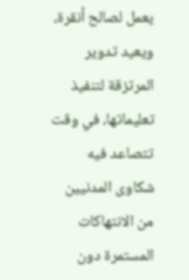يعمل لصالح أنقرة، ويعيد تدوير المرتزقة لتنفيذ تعليماتها، في وقت تتصاعد فيه شكاوى المدنيين من الانتهاكات المستمرة دون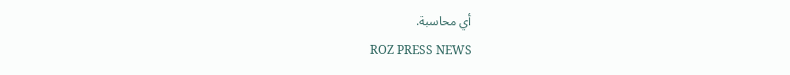أي محاسبة.
ROZ PRESS NEWS